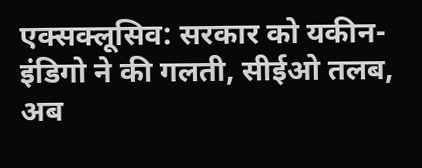एक्‍सक्‍लूस‍िव: सरकार को यकीन- इंडिगो ने की गलती, सीईओ तलब, अब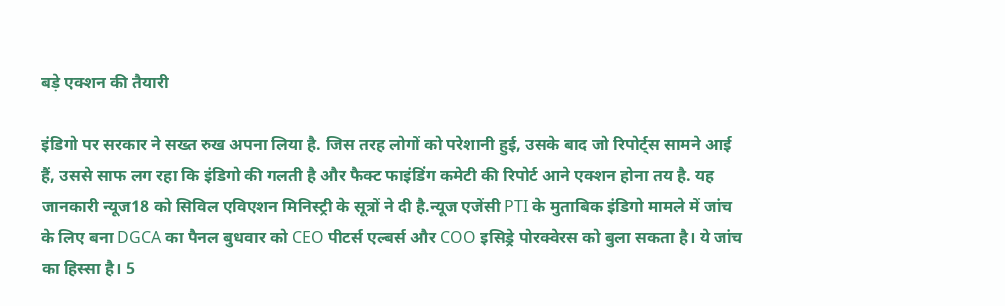बड़े एक्‍शन की तैयारी

इंडिगो पर सरकार ने सख्‍त रुख अपना ल‍िया है. ज‍िस तरह लोगों को परेशानी हुई, उसके बाद जो रिपोर्ट्स सामने आई हैं, उससे साफ लग रहा क‍ि इंडिगो की गलती है और फैक्‍ट फाइंडिंग कमेटी की रिपोर्ट आने एक्‍शन होना तय है. यह जानकारी न्‍यूज18 को सिव‍िल एव‍िएशन मिन‍िस्‍ट्री के सूत्रों ने दी है.न्यूज एजेंसी PTI के मुताबिक इंडिगो मामले में जांच के लिए बना DGCA का पैनल बुधवार को CEO पीटर्स एल्बर्स और COO इसिड्रे पोरक्वेरस को बुला सकता है। ये जांच का हिस्सा है। 5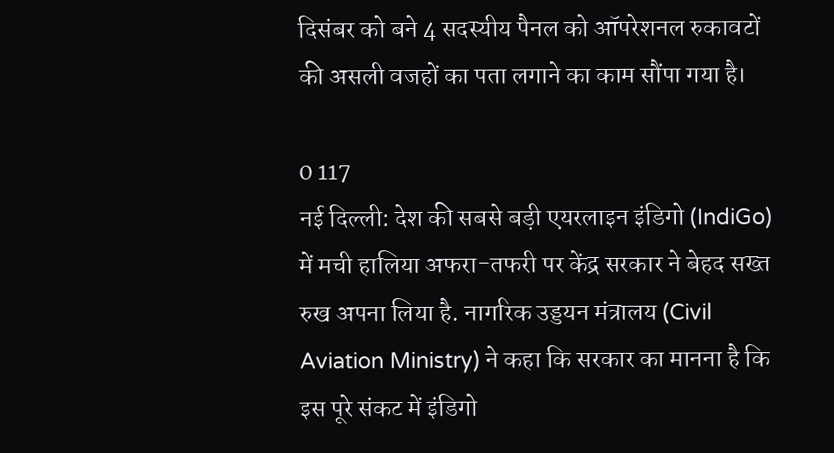दिसंबर को बने 4 सदस्यीय पैनल को ऑपरेशनल रुकावटों की असली वजहों का पता लगाने का काम सौंपा गया है।

0 117
नई दिल्ली: देश की सबसे बड़ी एयरलाइन इंडिगो (IndiGo) में मची हालिया अफरा-तफरी पर केंद्र सरकार ने बेहद सख्त रुख अपना लिया है. नागरिक उड्डयन मंत्रालय (Civil Aviation Ministry) ने कहा क‍ि सरकार का मानना है कि इस पूरे संकट में इंडिगो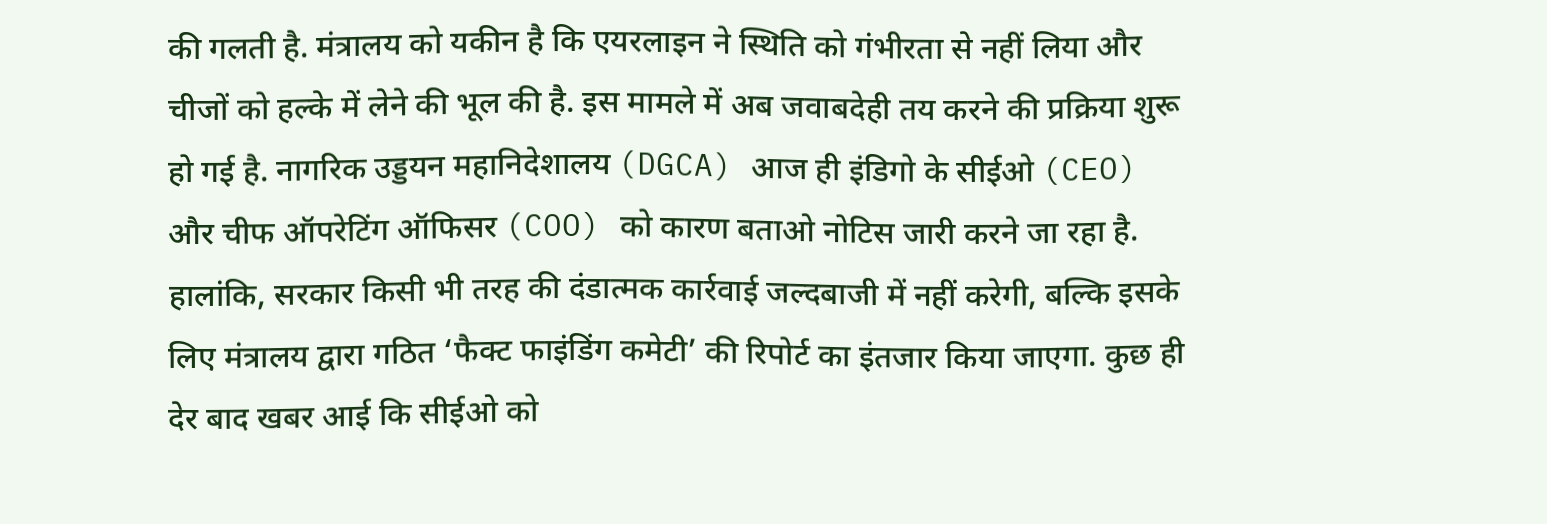की गलती है. मंत्रालय को यकीन है कि एयरलाइन ने स्थिति को गंभीरता से नहीं लिया और चीजों को हल्के में लेने की भूल की है. इस मामले में अब जवाबदेही तय करने की प्रक्रिया शुरू हो गई है. नागरिक उड्डयन महानिदेशालय (DGCA) आज ही इंडिगो के सीईओ (CEO) और चीफ ऑपरेटिंग ऑफिसर (COO) को कारण बताओ नोटिस जारी करने जा रहा है. हालांकि, सरकार किसी भी तरह की दंडात्मक कार्रवाई जल्दबाजी में नहीं करेगी, बल्कि इसके लिए मंत्रालय द्वारा गठित ‘फैक्ट फाइंडिंग कमेटी’ की रिपोर्ट का इंतजार किया जाएगा. कुछ ही देर बाद खबर आई क‍ि सीईओ को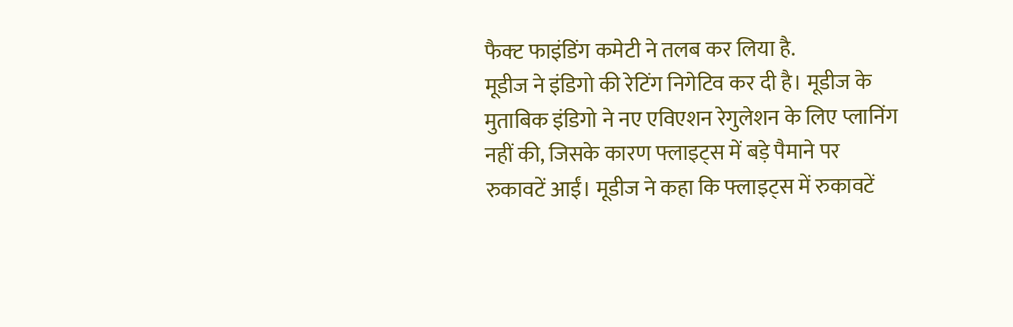फैक्‍ट फाइंडिंग कमेटी ने तलब कर ल‍िया है.
मूडीज ने इंडिगो की रेटिंग निगेटिव कर दी है। मूडीज के मुताबिक इंडिगो ने नए एविएशन रेगुलेशन के लिए प्लानिंग नहीं की, जिसके कारण फ्लाइट्स में बड़े पैमाने पर रुकावटें आईं। मूडीज ने कहा कि फ्लाइट्स में रुकावटें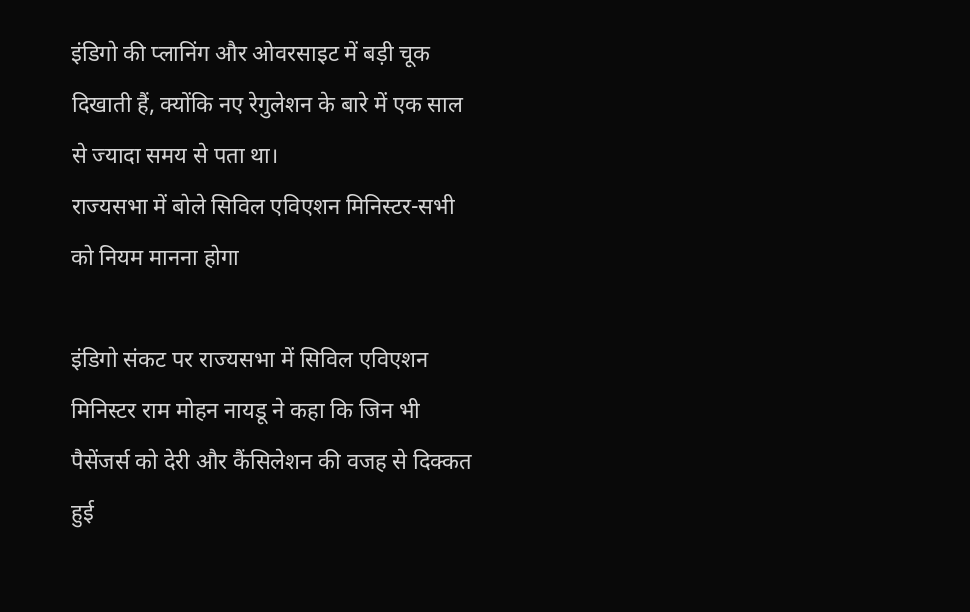इंडिगो की प्लानिंग और ओवरसाइट में बड़ी चूक दिखाती हैं, क्योंकि नए रेगुलेशन के बारे में एक साल से ज्यादा समय से पता था।
राज्यसभा में बोले सिविल एविएशन मिनिस्टर-सभी को नियम मानना होगा

इंडिगो संकट पर राज्यसभा में सिविल एविएशन मिनिस्टर राम मोहन नायडू ने कहा कि जिन भी पैसेंजर्स को देरी और कैंसिलेशन की वजह से दिक्कत हुई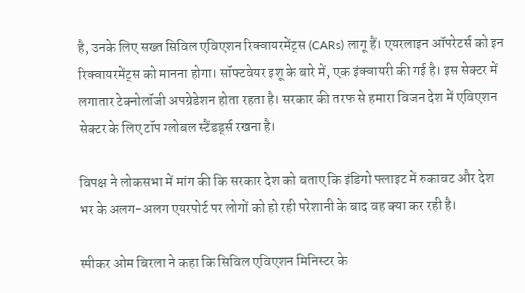है, उनके लिए सख्त सिविल एविएशन रिक्वायरमेंट्स (CARs) लागू हैं। एयरलाइन ऑपरेटर्स को इन रिक्वायरमेंट्स को मानना होगा। सॉफ्टवेयर इशू के बारे में, एक इंक्वायरी की गई है। इस सेक्टर में लगातार टेक्नोलॉजी अपग्रेडेशन होता रहता है। सरकार की तरफ से हमारा विजन देश में एविएशन सेक्टर के लिए टॉप ग्लोबल स्टैंडर्ड्स रखना है।

विपक्ष ने लोकसभा में मांग की कि सरकार देश को बताए कि इंडिगो फ्लाइट में रुकावट और देश भर के अलग-अलग एयरपोर्ट पर लोगों को हो रही परेशानी के बाद वह क्या कर रही है।

स्पीकर ओम बिरला ने कहा कि सिविल एविएशन मिनिस्टर के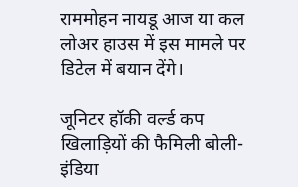राममोहन नायडू आज या कल लोअर हाउस में इस मामले पर डिटेल में बयान देंगे।

जूनिटर हॉकी वर्ल्ड कप खिलाड़ियों की फैमिली बोली- इंडिया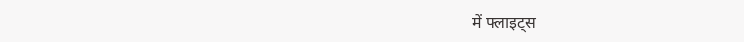में फ्लाइट्स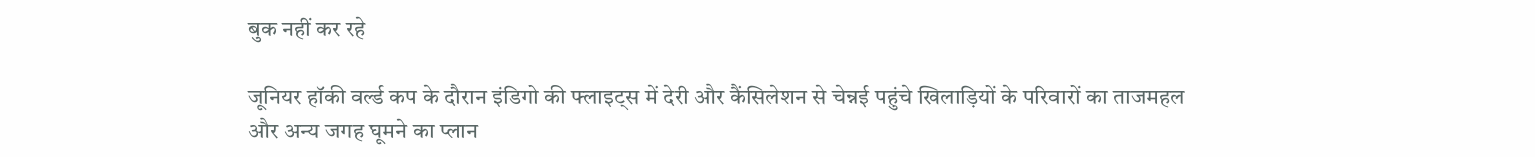बुक नहीं कर रहे

जूनियर हॉकी वर्ल्ड कप के दौरान इंडिगो की फ्लाइट्स में देरी और कैंसिलेशन से चेन्नई पहुंचे खिलाड़ियों के परिवारों का ताजमहल और अन्य जगह घूमने का प्लान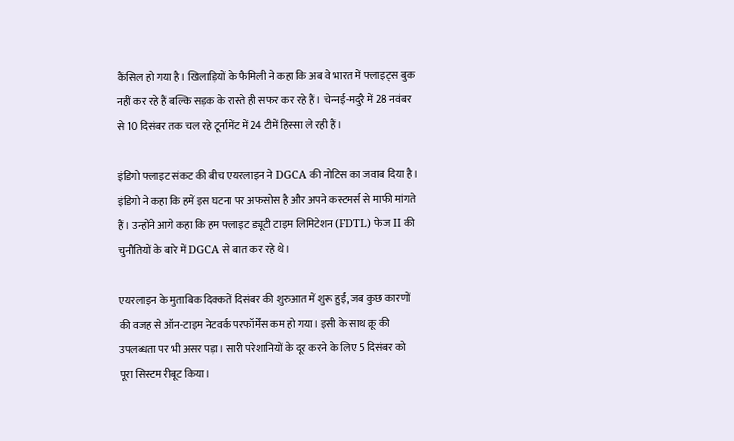कैंसिल हो गया है। खिलाड़ियों के फैमिली ने कहा कि अब वे भारत में फ्लाइट्स बुक नहीं कर रहे हैं बल्कि सड़क के रास्ते ही सफर कर रहे हैं। चेन्‍नई-मदुरै में 28 नवंबर से 10 दिसंबर तक चल रहे टूर्नामेंट में 24 टीमें हिस्सा ले रही हैं।

इंडिगो फ्लाइट संकट की बीच एयरलाइन ने DGCA की नोटिस का जवाब दिया है। इंडिगो ने कहा कि हमें इस घटना पर अफसोस है और अपने कस्टमर्स से माफी मांगते हैं। उन्होंने आगे कहा कि हम फ्लाइट ड्यूटी टाइम लिमिटेशन (FDTL) फेज II की चुनौतियों के बारे में DGCA से बात कर रहे थे।

एयरलाइन के मुताबिक दिक्कतें दिसंबर की शुरुआत में शुरू हुईं, जब कुछ कारणों की वजह से ऑन-टाइम नेटवर्क परफॉर्मेंस कम हो गया। इसी के साथ क्रू की उपलब्धता पर भी असर पड़ा। सारी परेशानियों के दूर करने के लिए 5 दिसंबर को पूरा सिस्टम रीबूट किया।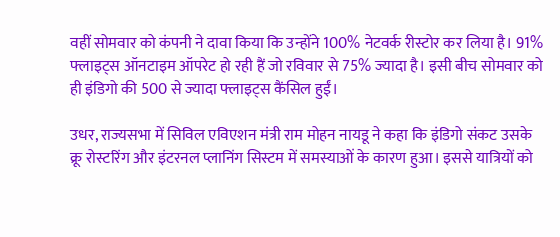वहीं सोमवार को कंपनी ने दावा किया कि उन्होंने 100% नेटवर्क रीस्टोर कर लिया है। 91% फ्लाइट्स ऑनटाइम ऑपरेट हो रही हैं जो रविवार से 75% ज्यादा है। इसी बीच सोमवार को ही इंडिगो की 500 से ज्यादा फ्लाइट्स कैंसिल हुईं।

उधर, राज्यसभा में सिविल एविएशन मंत्री राम मोहन नायडू ने कहा कि इंडिगो संकट उसके क्रू रोस्टरिंग और इंटरनल प्लानिंग सिस्टम में समस्याओं के कारण हुआ। इससे यात्रियों को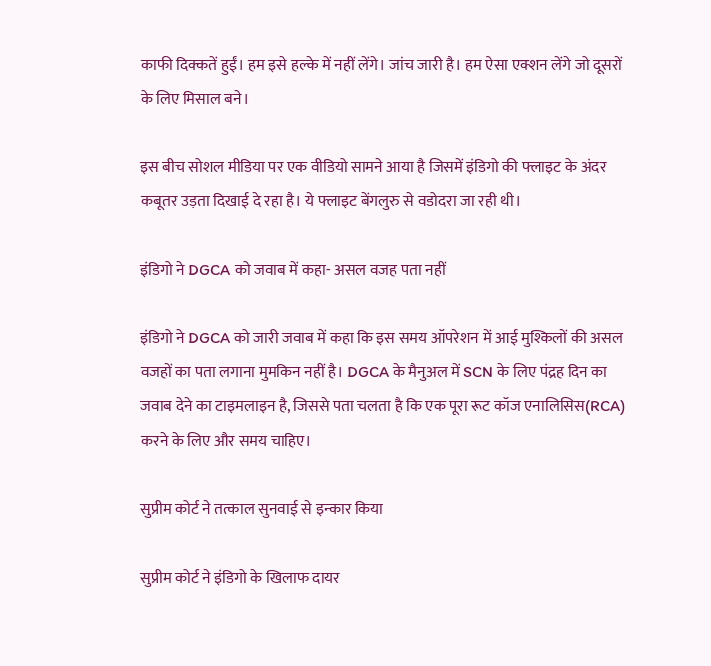काफी दिक्कतें हुईं। हम इसे हल्के में नहीं लेंगे। जांच जारी है। हम ऐसा एक्शन लेंगे जो दूसरों के लिए मिसाल बने।

इस बीच सोशल मीडिया पर एक वीडियो सामने आया है जिसमें इंडिगो की फ्लाइट के अंदर कबूतर उड़ता दिखाई दे रहा है। ये फ्लाइट बेंगलुरु से वडोदरा जा रही थी।

इंडिगो ने DGCA को जवाब में कहा- असल वजह पता नहीं

इंडिगो ने DGCA को जारी जवाब में कहा कि इस समय ऑपरेशन में आई मुश्किलों की असल वजहों का पता लगाना मुमकिन नहीं है। DGCA के मैनुअल में SCN के लिए पंद्रह दिन का जवाब देने का टाइमलाइन है, जिससे पता चलता है कि एक पूरा रूट कॉज एनालिसिस(RCA) करने के लिए और समय चाहिए।

सुप्रीम कोर्ट ने तत्काल सुनवाई से इन्कार किया

सुप्रीम कोर्ट ने इंडिगो के खिलाफ दायर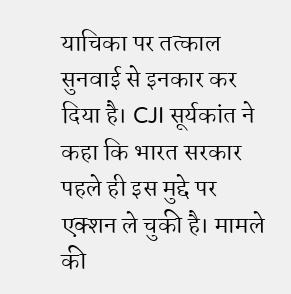याचिका पर तत्काल सुनवाई से इनकार कर दिया है। CJI सूर्यकांत ने कहा कि भारत सरकार पहले ही इस मुद्दे पर एक्शन ले चुकी है। मामले की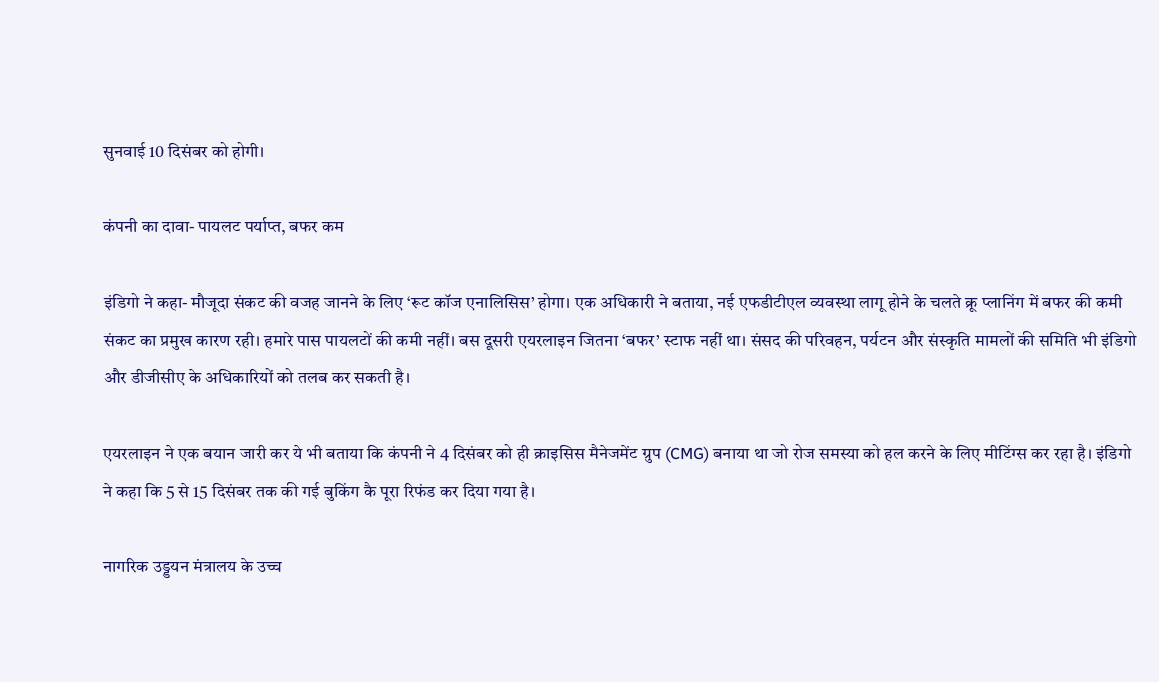सुनवाई 10 दिसंबर को होगी।

कंपनी का दावा- पायलट पर्याप्त, बफर कम

इंडिगो ने कहा- मौजूदा संकट की वजह जानने के लिए ‘रूट कॉज एनालिसिस’ होगा। एक अधिकारी ने बताया, नई एफडीटीएल व्यवस्था लागू होने के चलते क्रू प्लानिंग में बफर की कमी संकट का प्रमुख कारण रही। हमारे पास पायलटों की कमी नहीं। बस दूसरी एयरलाइन जितना ‘बफर’ स्टाफ नहीं था। संसद की परिवहन, पर्यटन और संस्कृति मामलों की समिति भी इंडिगो और डीजीसीए के अधिकारियों को तलब कर सकती है।

एयरलाइन ने एक बयान जारी कर ये भी बताया कि कंपनी ने 4 दिसंबर को ही क्राइसिस मैनेजमेंट ग्रुप (CMG) बनाया था जो रोज समस्या को हल करने के लिए मीटिंग्स कर रहा है। इंडिगो ने कहा कि 5 से 15 दिसंबर तक की गई बुकिंग कै पूरा रिफंड कर दिया गया है।

नागरिक उड्डयन मंत्रालय के उच्च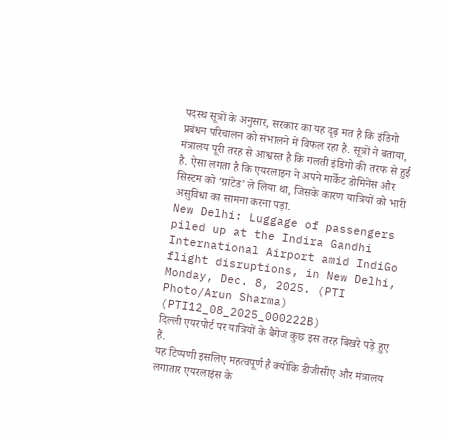पदस्थ सूत्रों के अनुसार, सरकार का यह दृढ़ मत है कि इंडिगो प्रबंधन परिचालन को संभालने में विफल रहा है. सूत्रों ने बताया, मंत्रालय पूरी तरह से आश्वस्त है कि गलती इंडिगो की तरफ से हुई है. ऐसा लगता है कि एयरलाइन ने अपने मार्केट डोमिनेंस और सिस्टम को ‘ग्रांटेड’ ले लिया था, जिसके कारण यात्रियों को भारी असुविधा का सामना करना पड़ा.
New Delhi: Luggage of passengers piled up at the Indira Gandhi International Airport amid IndiGo flight disruptions, in New Delhi, Monday, Dec. 8, 2025. (PTI Photo/Arun Sharma) (PTI12_08_2025_000222B)
द‍िल्‍ली एयरपोर्ट पर यात्र‍ियों के बैगेज कुछ इस तरह बिखरे पड़े हुए हैं.
यह टिप्पणी इसलिए महत्वपूर्ण है क्योंकि डीजीसीए और मंत्रालय लगातार एयरलाइंस के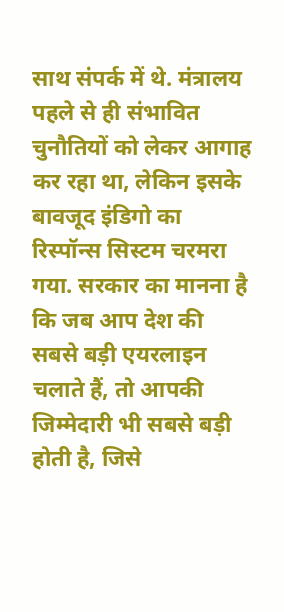साथ संपर्क में थे. मंत्रालय पहले से ही संभावित चुनौतियों को लेकर आगाह कर रहा था, लेकिन इसके बावजूद इंडिगो का रिस्पॉन्स सिस्टम चरमरा गया. सरकार का मानना है कि जब आप देश की सबसे बड़ी एयरलाइन चलाते हैं, तो आपकी जिम्मेदारी भी सबसे बड़ी होती है, जिसे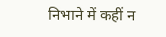निभाने में कहीं न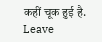कहीं चूक हुई है.
Leave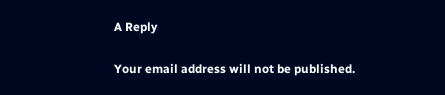A Reply

Your email address will not be published.